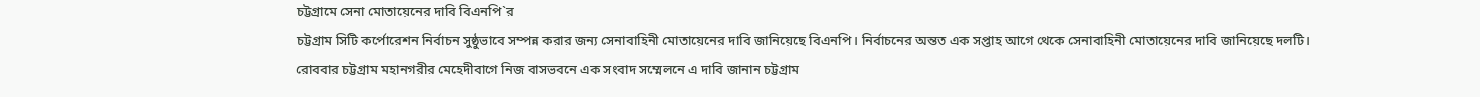চট্টগ্রামে সেনা মোতায়েনের দাবি বিএনপি`র
চট্টগ্রাম সিটি কর্পোরেশন নির্বাচন সুষ্ঠুভাবে সম্পন্ন করার জন্য সেনাবাহিনী মোতায়েনের দাবি জানিয়েছে বিএনপি। নির্বাচনের অন্তত এক সপ্তাহ আগে থেকে সেনাবাহিনী মোতায়েনের দাবি জানিয়েছে দলটি।
রোববার চট্টগ্রাম মহানগরীর মেহেদীবাগে নিজ বাসভবনে এক সংবাদ সম্মেলনে এ দাবি জানান চট্টগ্রাম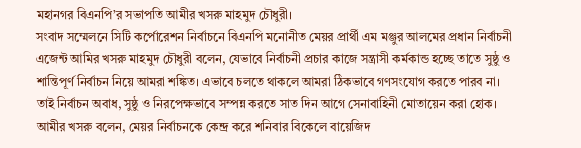মহানগর বিএনপি’র সভাপতি আমীর খসরু মাহমুদ চৌধুরী।
সংবাদ সম্মেলনে সিটি কর্পোরেশন নির্বাচনে বিএনপি মনোনীত মেয়র প্রার্থী এম মঞ্জুর আলমের প্রধান নির্বাচনী এজেন্ট আমির খসরু মাহমুদ চৌধুরী বলেন, যেভাবে নির্বাচনী প্রচার কাজে সন্ত্রাসী কর্মকান্ড হচ্ছে তাতে সুষ্ঠু ও শান্তিপূর্ণ নির্বাচন নিয়ে আমরা শঙ্কিত। এভাবে চলতে থাকলে আমরা ঠিকভাবে গণসংযোগ করতে পারব না। তাই নির্বাচন অবাধ, সুষ্ঠু ও নিরপেক্ষভাবে সম্পন্ন করতে সাত দিন আগে সেনাবাহিনী মোতায়েন করা হোক।
আমীর খসরু বলেন, মেয়র নির্বাচনকে কেন্দ্র করে শনিবার বিকেলে বায়েজিদ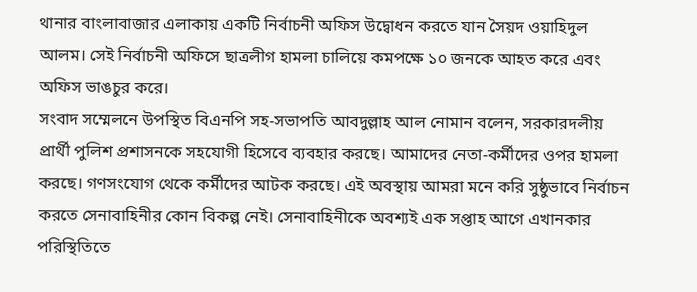থানার বাংলাবাজার এলাকায় একটি নির্বাচনী অফিস উদ্বোধন করতে যান সৈয়দ ওয়াহিদুল আলম। সেই নির্বাচনী অফিসে ছাত্রলীগ হামলা চালিয়ে কমপক্ষে ১০ জনকে আহত করে এবং অফিস ভাঙচুর করে।
সংবাদ সম্মেলনে উপস্থিত বিএনপি সহ-সভাপতি আবদুল্লাহ আল নোমান বলেন, সরকারদলীয় প্রার্থী পুলিশ প্রশাসনকে সহযোগী হিসেবে ব্যবহার করছে। আমাদের নেতা-কর্মীদের ওপর হামলা করছে। গণসংযোগ থেকে কর্মীদের আটক করছে। এই অবস্থায় আমরা মনে করি সুষ্ঠুভাবে নির্বাচন করতে সেনাবাহিনীর কোন বিকল্প নেই। সেনাবাহিনীকে অবশ্যই এক সপ্তাহ আগে এখানকার পরিস্থিতিতে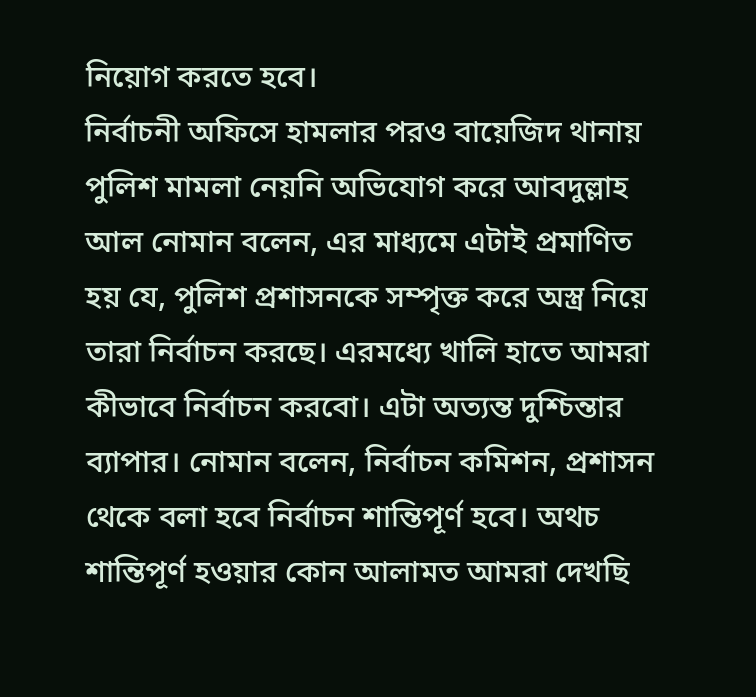নিয়োগ করতে হবে।
নির্বাচনী অফিসে হামলার পরও বায়েজিদ থানায় পুলিশ মামলা নেয়নি অভিযোগ করে আবদুল্লাহ আল নোমান বলেন, এর মাধ্যমে এটাই প্রমাণিত হয় যে, পুলিশ প্রশাসনকে সম্পৃক্ত করে অস্ত্র নিয়ে তারা নির্বাচন করছে। এরমধ্যে খালি হাতে আমরা কীভাবে নির্বাচন করবো। এটা অত্যন্ত দুশ্চিন্তার ব্যাপার। নোমান বলেন, নির্বাচন কমিশন, প্রশাসন থেকে বলা হবে নির্বাচন শান্তিপূর্ণ হবে। অথচ শান্তিপূর্ণ হওয়ার কোন আলামত আমরা দেখছি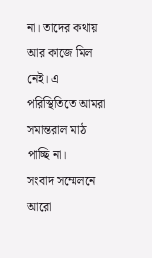না। তাদের কথায় আর কাজে মিল নেই। এ পরিস্থিতিতে আমরা সমান্তরাল মাঠ পাচ্ছি না।
সংবাদ সম্মেলনে আরো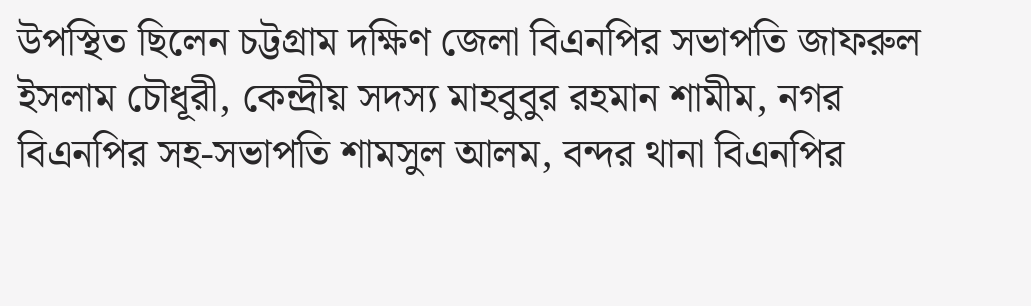উপস্থিত ছিলেন চট্টগ্রাম দক্ষিণ জেলা বিএনপির সভাপতি জাফরুল ইসলাম চৌধূরী, কেন্দ্রীয় সদস্য মাহবুবুর রহমান শামীম, নগর বিএনপির সহ-সভাপতি শামসুল আলম, বন্দর থানা বিএনপির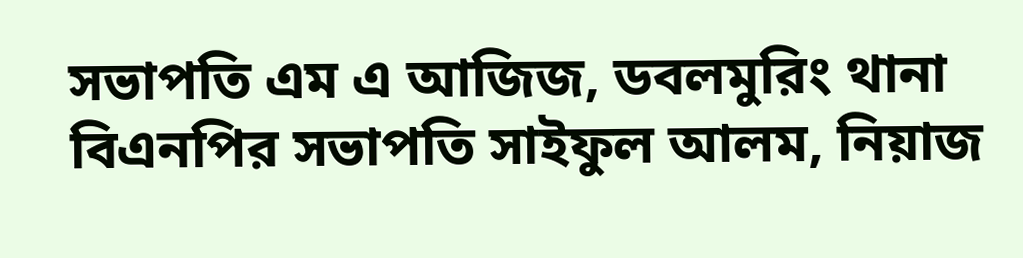সভাপতি এম এ আজিজ, ডবলমুরিং থানা বিএনপির সভাপতি সাইফুল আলম, নিয়াজ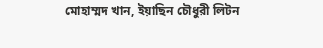মোহাম্মদ খান, ইয়াছিন চৌধুরী লিটন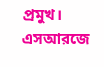প্রমুখ।
এসআরজে